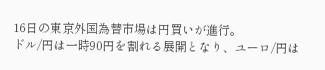16日の東京外国為替市場は円買いが進行。
ドル/円は一時90円を割れる展開となり、ユーロ/円は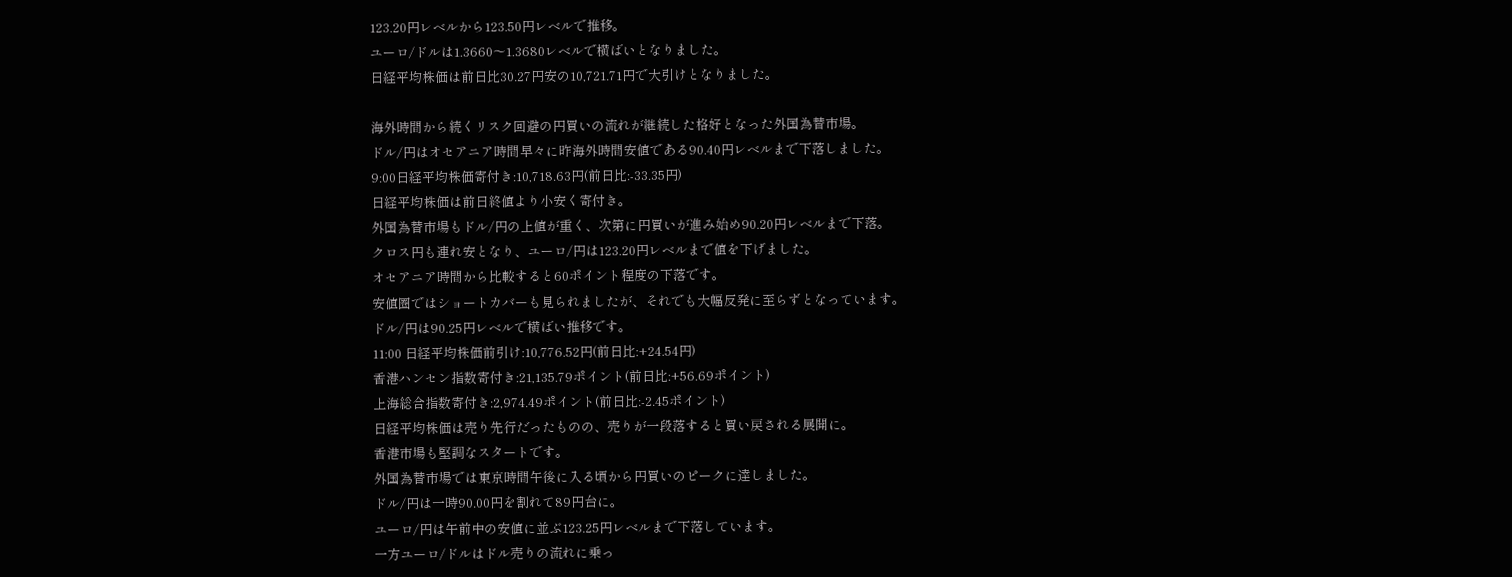123.20円レベルから123.50円レベルで推移。
ユーロ/ドルは1.3660〜1.3680レベルで横ばいとなりました。
日経平均株価は前日比30.27円安の10,721.71円で大引けとなりました。

海外時間から続くリスク回避の円買いの流れが継続した格好となった外国為替市場。
ドル/円はオセアニア時間早々に昨海外時間安値である90.40円レベルまで下落しました。
9:00日経平均株価寄付き:10,718.63円(前日比:-33.35円)
日経平均株価は前日終値より小安く寄付き。
外国為替市場もドル/円の上値が重く、次第に円買いが進み始め90.20円レベルまで下落。
クロス円も連れ安となり、ユーロ/円は123.20円レベルまで値を下げました。
オセアニア時間から比較すると60ポイント程度の下落です。
安値圏ではショートカバーも見られましたが、それでも大幅反発に至らずとなっています。
ドル/円は90.25円レベルで横ばい推移です。
11:00 日経平均株価前引け:10,776.52円(前日比:+24.54円)
香港ハンセン指数寄付き:21,135.79ポイント(前日比:+56.69ポイント)
上海総合指数寄付き:2,974.49ポイント(前日比:-2.45ポイント)
日経平均株価は売り先行だったものの、売りが一段落すると買い戻される展開に。
香港市場も堅調なスタートです。
外国為替市場では東京時間午後に入る頃から円買いのピークに達しました。
ドル/円は一時90.00円を割れて89円台に。
ユーロ/円は午前中の安値に並ぶ123.25円レベルまで下落しています。
一方ユーロ/ドルはドル売りの流れに乗っ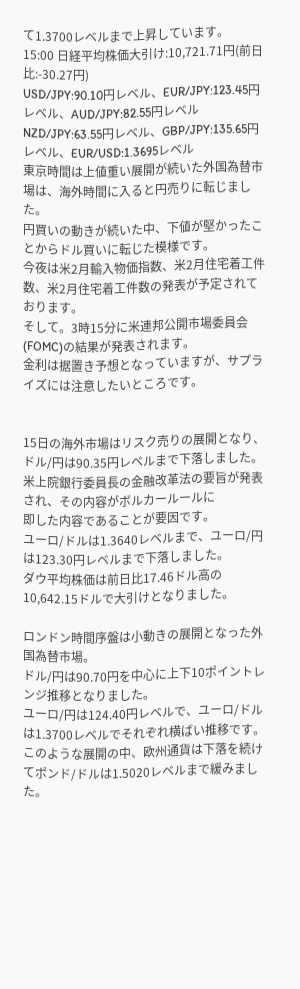て1.3700レベルまで上昇しています。
15:00 日経平均株価大引け:10,721.71円(前日比:-30.27円)
USD/JPY:90.10円レベル、EUR/JPY:123.45円レベル、AUD/JPY:82.55円レベル
NZD/JPY:63.55円レベル、GBP/JPY:135.65円レベル、EUR/USD:1.3695レベル
東京時間は上値重い展開が続いた外国為替市場は、海外時間に入ると円売りに転じました。
円買いの動きが続いた中、下値が堅かったことからドル買いに転じた模様です。
今夜は米2月輸入物価指数、米2月住宅着工件数、米2月住宅着工件数の発表が予定されております。
そして。3時15分に米連邦公開市場委員会(FOMC)の結果が発表されます。
金利は据置き予想となっていますが、サプライズには注意したいところです。


15日の海外市場はリスク売りの展開となり、ドル/円は90.35円レベルまで下落しました。
米上院銀行委員長の金融改革法の要旨が発表され、その内容がボルカールールに
即した内容であることが要因です。
ユーロ/ドルは1.3640レベルまで、ユーロ/円は123.30円レベルまで下落しました。
ダウ平均株価は前日比17.46ドル高の10,642.15ドルで大引けとなりました。

ロンドン時間序盤は小動きの展開となった外国為替市場。
ドル/円は90.70円を中心に上下10ポイントレンジ推移となりました。
ユーロ/円は124.40円レベルで、ユーロ/ドルは1.3700レベルでそれぞれ横ばい推移です。
このような展開の中、欧州通貨は下落を続けてポンド/ドルは1.5020レベルまで緩みました。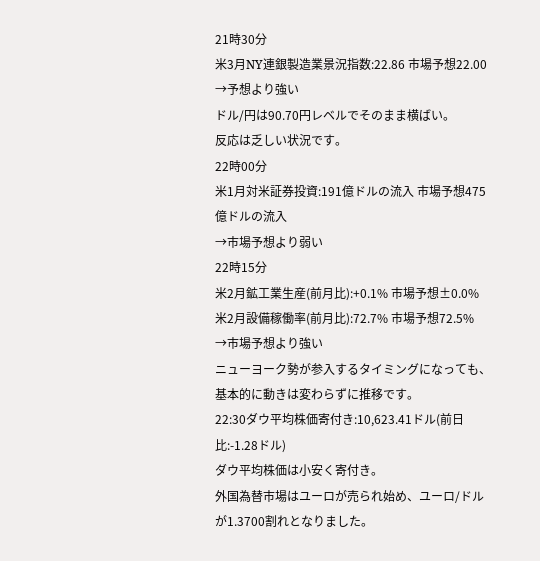21時30分
米3月NY連銀製造業景況指数:22.86 市場予想22.00
→予想より強い
ドル/円は90.70円レベルでそのまま横ばい。
反応は乏しい状況です。
22時00分
米1月対米証券投資:191億ドルの流入 市場予想475億ドルの流入
→市場予想より弱い
22時15分
米2月鉱工業生産(前月比):+0.1% 市場予想±0.0%
米2月設備稼働率(前月比):72.7% 市場予想72.5%
→市場予想より強い
ニューヨーク勢が参入するタイミングになっても、基本的に動きは変わらずに推移です。
22:30ダウ平均株価寄付き:10,623.41ドル(前日比:-1.28ドル)
ダウ平均株価は小安く寄付き。
外国為替市場はユーロが売られ始め、ユーロ/ドルが1.3700割れとなりました。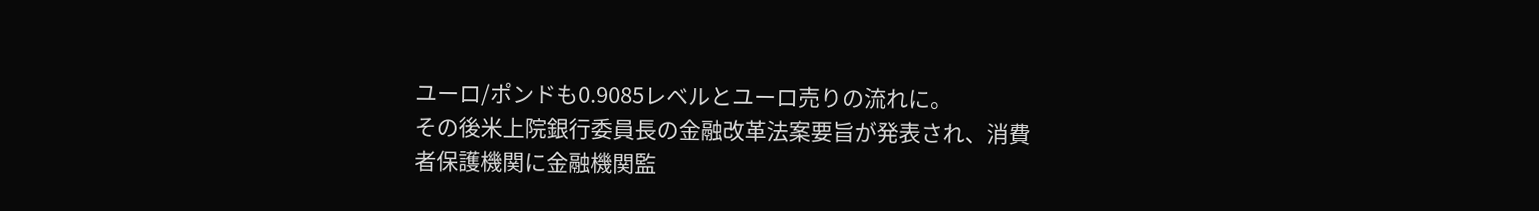ユーロ/ポンドも0.9085レベルとユーロ売りの流れに。
その後米上院銀行委員長の金融改革法案要旨が発表され、消費者保護機関に金融機関監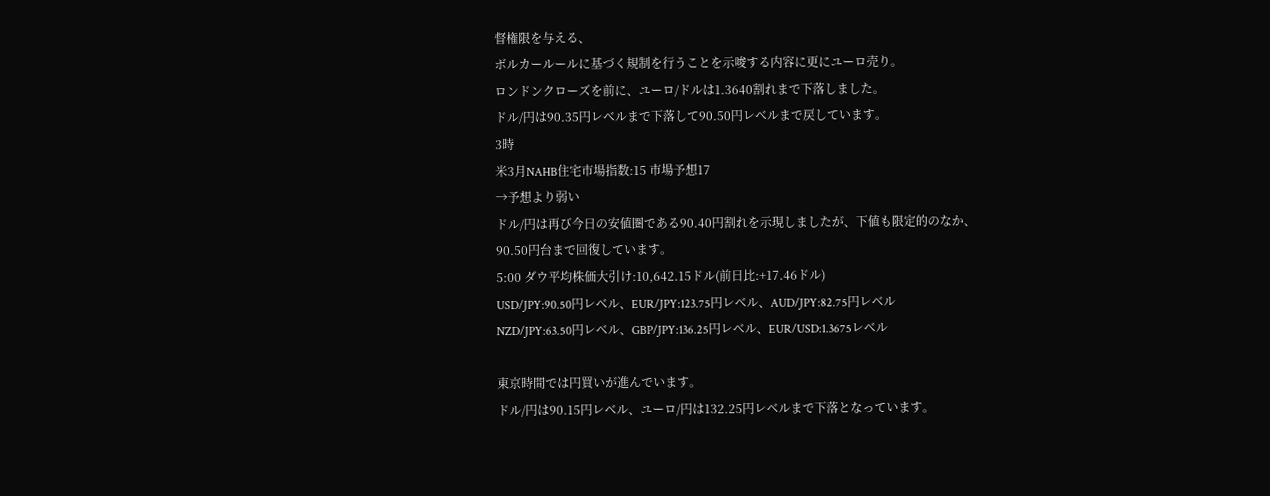督権限を与える、
ボルカールールに基づく規制を行うことを示唆する内容に更にユーロ売り。
ロンドンクローズを前に、ユーロ/ドルは1.3640割れまで下落しました。
ドル/円は90.35円レベルまで下落して90.50円レベルまで戻しています。
3時
米3月NAHB住宅市場指数:15 市場予想17
→予想より弱い
ドル/円は再び今日の安値圏である90.40円割れを示現しましたが、下値も限定的のなか、
90.50円台まで回復しています。
5:00 ダウ平均株価大引け:10,642.15ドル(前日比:+17.46ドル)
USD/JPY:90.50円レベル、EUR/JPY:123.75円レベル、AUD/JPY:82.75円レベル
NZD/JPY:63.50円レベル、GBP/JPY:136.25円レベル、EUR/USD:1.3675レベル

東京時間では円買いが進んでいます。
ドル/円は90.15円レベル、ユーロ/円は132.25円レベルまで下落となっています。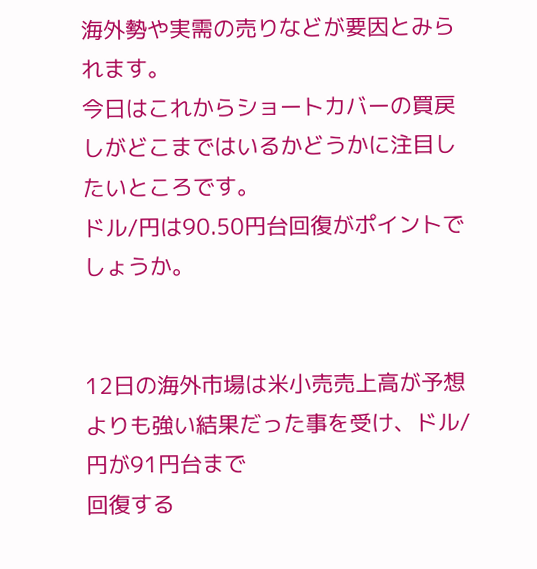海外勢や実需の売りなどが要因とみられます。
今日はこれからショートカバーの買戻しがどこまではいるかどうかに注目したいところです。
ドル/円は90.50円台回復がポイントでしょうか。


12日の海外市場は米小売売上高が予想よりも強い結果だった事を受け、ドル/円が91円台まで
回復する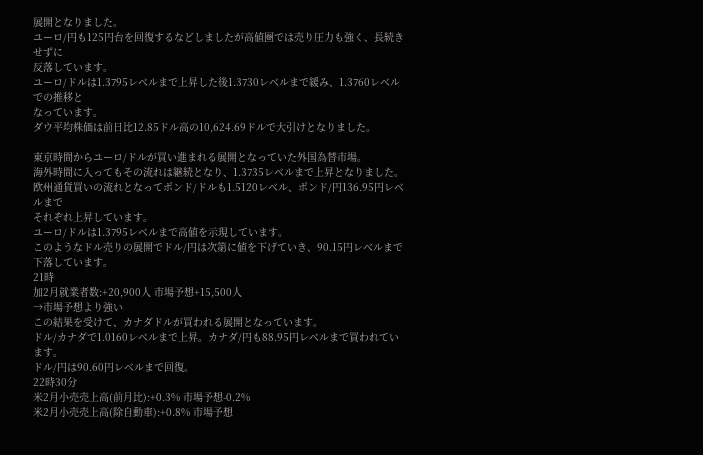展開となりました。
ユーロ/円も125円台を回復するなどしましたが高値圏では売り圧力も強く、長続きせずに
反落しています。
ユーロ/ドルは1.3795レベルまで上昇した後1.3730レベルまで緩み、1.3760レベルでの推移と
なっています。
ダウ平均株価は前日比12.85ドル高の10,624.69ドルで大引けとなりました。

東京時間からユーロ/ドルが買い進まれる展開となっていた外国為替市場。
海外時間に入ってもその流れは継続となり、1.3735レベルまで上昇となりました。
欧州通貨買いの流れとなってポンド/ドルも1.5120レベル、ポンド/円136.95円レベルまで
それぞれ上昇しています。
ユーロ/ドルは1.3795レベルまで高値を示現しています。
このようなドル売りの展開でドル/円は次第に値を下げていき、90.15円レベルまで下落しています。
21時
加2月就業者数:+20,900人 市場予想+15,500人
→市場予想より強い
この結果を受けて、カナダドルが買われる展開となっています。
ドル/カナダで1.0160レベルまで上昇。カナダ/円も88.95円レベルまで買われています。
ドル/円は90.60円レベルまで回復。
22時30分
米2月小売売上高(前月比):+0.3% 市場予想-0.2%
米2月小売売上高(除自動車):+0.8% 市場予想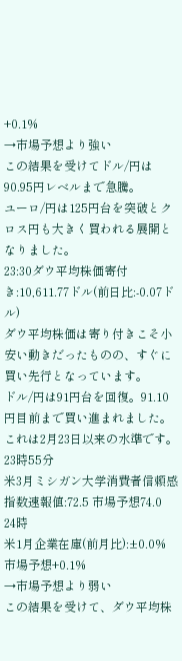+0.1%
→市場予想より強い
この結果を受けてドル/円は90.95円レベルまで急騰。
ユーロ/円は125円台を突破とクロス円も大きく買われる展開となりました。
23:30ダウ平均株価寄付き:10,611.77ドル(前日比:-0.07ドル)
ダウ平均株価は寄り付きこそ小安い動きだったものの、すぐに買い先行となっています。
ドル/円は91円台を回復。91.10円目前まで買い進まれました。
これは2月23日以来の水準です。
23時55分
米3月ミシガン大学消費者信頼感指数速報値:72.5 市場予想74.0
24時
米1月企業在庫(前月比):±0.0% 市場予想+0.1%
→市場予想より弱い
この結果を受けて、ダウ平均株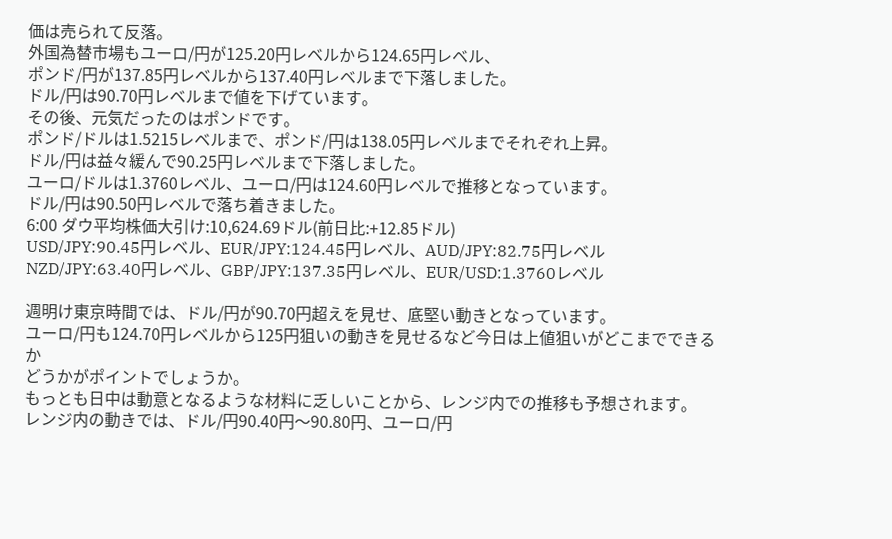価は売られて反落。
外国為替市場もユーロ/円が125.20円レベルから124.65円レベル、
ポンド/円が137.85円レベルから137.40円レベルまで下落しました。
ドル/円は90.70円レベルまで値を下げています。
その後、元気だったのはポンドです。
ポンド/ドルは1.5215レベルまで、ポンド/円は138.05円レベルまでそれぞれ上昇。
ドル/円は益々緩んで90.25円レベルまで下落しました。
ユーロ/ドルは1.3760レベル、ユーロ/円は124.60円レベルで推移となっています。
ドル/円は90.50円レベルで落ち着きました。
6:00 ダウ平均株価大引け:10,624.69ドル(前日比:+12.85ドル)
USD/JPY:90.45円レベル、EUR/JPY:124.45円レベル、AUD/JPY:82.75円レベル
NZD/JPY:63.40円レベル、GBP/JPY:137.35円レベル、EUR/USD:1.3760レベル

週明け東京時間では、ドル/円が90.70円超えを見せ、底堅い動きとなっています。
ユーロ/円も124.70円レベルから125円狙いの動きを見せるなど今日は上値狙いがどこまでできるか
どうかがポイントでしょうか。
もっとも日中は動意となるような材料に乏しいことから、レンジ内での推移も予想されます。
レンジ内の動きでは、ドル/円90.40円〜90.80円、ユーロ/円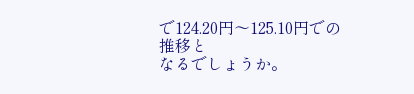で124.20円〜125.10円での推移と
なるでしょうか。